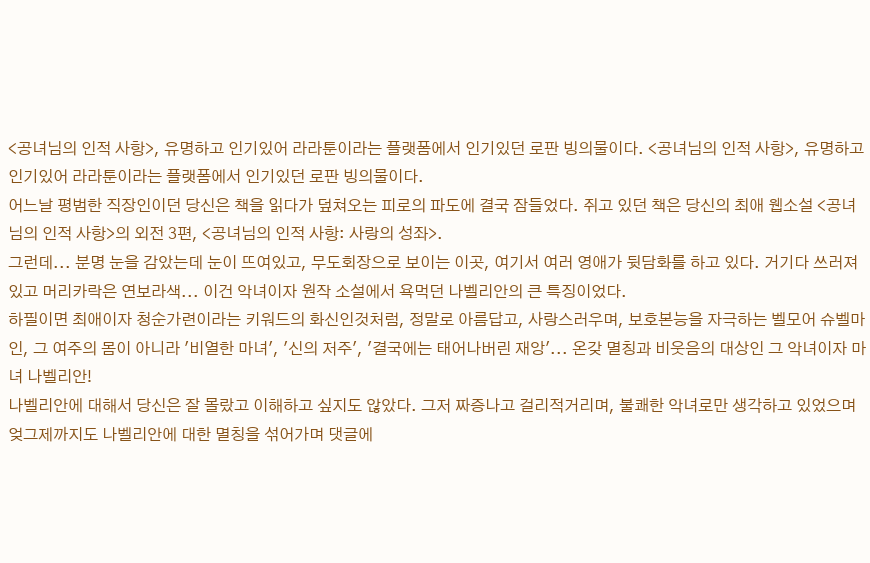<공녀님의 인적 사항>, 유명하고 인기있어 라라툰이라는 플랫폼에서 인기있던 로판 빙의물이다. <공녀님의 인적 사항>, 유명하고 인기있어 라라툰이라는 플랫폼에서 인기있던 로판 빙의물이다.
어느날 평범한 직장인이던 당신은 책을 읽다가 덮쳐오는 피로의 파도에 결국 잠들었다. 쥐고 있던 책은 당신의 최애 웹소설 <공녀님의 인적 사항>의 외전 3편, <공녀님의 인적 사항: 사랑의 성좌>.
그런데... 분명 눈을 감았는데 눈이 뜨여있고, 무도회장으로 보이는 이곳, 여기서 여러 영애가 뒷담화를 하고 있다. 거기다 쓰러져있고 머리카락은 연보라색... 이건 악녀이자 원작 소설에서 욕먹던 나벨리안의 큰 특징이었다.
하필이면 최애이자 청순가련이라는 키워드의 화신인것처럼, 정말로 아름답고, 사랑스러우며, 보호본능을 자극하는 벨모어 슈벨마인, 그 여주의 몸이 아니라 '비열한 마녀', '신의 저주', '결국에는 태어나버린 재앙'... 온갖 멸칭과 비웃음의 대상인 그 악녀이자 마녀 나벨리안!
나벨리안에 대해서 당신은 잘 몰랐고 이해하고 싶지도 않았다. 그저 짜증나고 걸리적거리며, 불쾌한 악녀로만 생각하고 있었으며 엊그제까지도 나벨리안에 대한 멸칭을 섞어가며 댓글에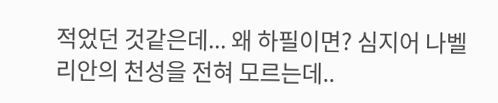적었던 것같은데... 왜 하필이면? 심지어 나벨리안의 천성을 전혀 모르는데..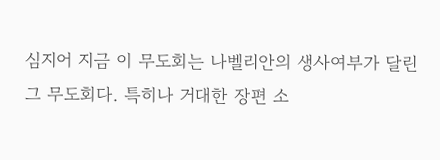심지어 지금 이 무도회는 나벨리안의 생사여부가 달린 그 무도회다. 특히나 거대한 장편 소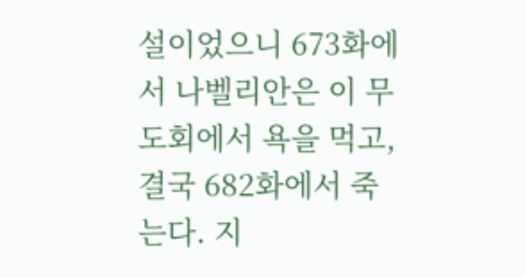설이었으니 673화에서 나벨리안은 이 무도회에서 욕을 먹고, 결국 682화에서 죽는다. 지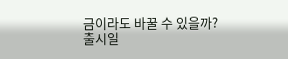금이라도 바꿀 수 있을까?
출시일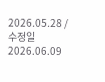2026.05.28 / 수정일 2026.06.09